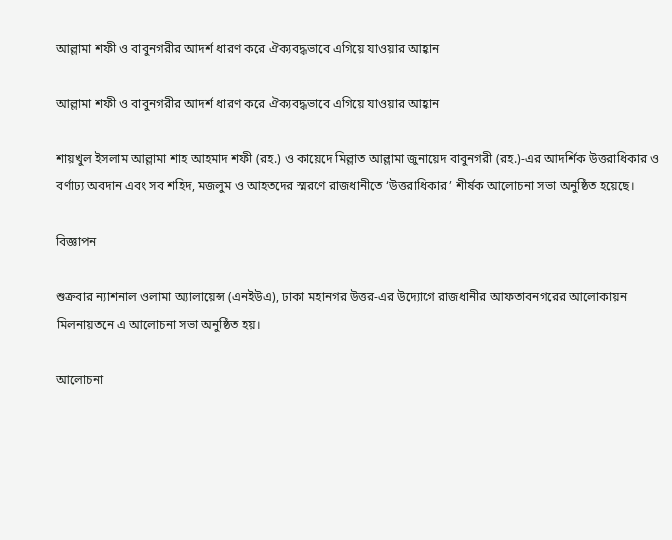আল্লামা শফী ও বাবুনগরীর আদর্শ ধারণ করে ঐক্যবদ্ধভাবে এগিয়ে যাওয়ার আহ্বান

আল্লামা শফী ও বাবুনগরীর আদর্শ ধারণ করে ঐক্যবদ্ধভাবে এগিয়ে যাওয়ার আহ্বান

শায়খুল ইসলাম আল্লামা শাহ আহমাদ শফী (রহ.) ও কায়েদে মিল্লাত আল্লামা জুনায়েদ বাবুনগরী (রহ.)-এর আদর্শিক উত্তরাধিকার ও বর্ণাঢ্য অবদান এবং সব শহিদ, মজলুম ও আহতদের স্মরণে রাজধানীতে ‘উত্তরাধিকার’ শীর্ষক আলোচনা সভা অনুষ্ঠিত হয়েছে।

বিজ্ঞাপন

শুক্রবার ন্যাশনাল ওলামা অ্যালায়েন্স (এনইউএ), ঢাকা মহানগর উত্তর-এর উদ্যোগে রাজধানীর আফতাবনগরের আলোকায়ন মিলনায়তনে এ আলোচনা সভা অনুষ্ঠিত হয়।

আলোচনা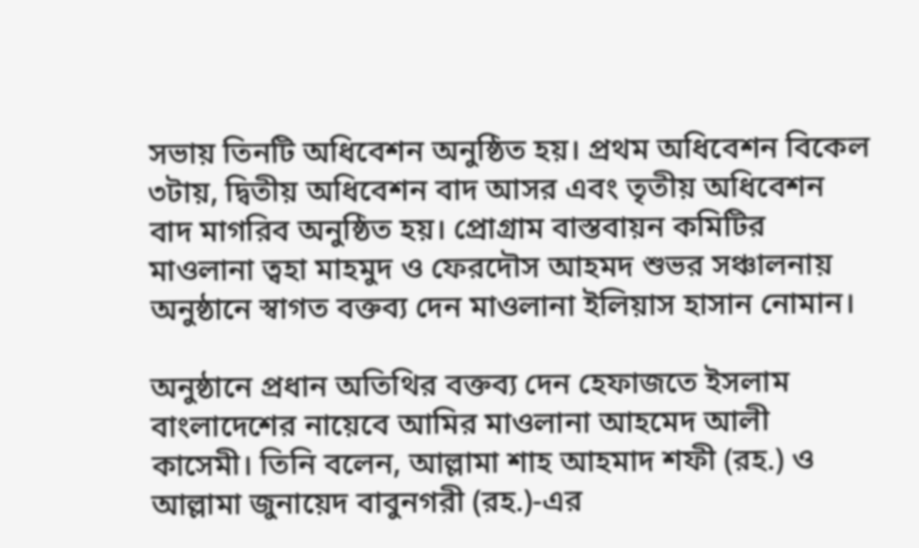সভায় তিনটি অধিবেশন অনুষ্ঠিত হয়। প্রথম অধিবেশন বিকেল ৩টায়, দ্বিতীয় অধিবেশন বাদ আসর এবং তৃতীয় অধিবেশন বাদ মাগরিব অনুষ্ঠিত হয়। প্রোগ্রাম বাস্তবায়ন কমিটির মাওলানা ত্বহা মাহমুদ ও ফেরদৌস আহমদ শুভর সঞ্চালনায় অনুষ্ঠানে স্বাগত বক্তব্য দেন মাওলানা ইলিয়াস হাসান নোমান।

অনুষ্ঠানে প্রধান অতিথির বক্তব্য দেন হেফাজতে ইসলাম বাংলাদেশের নায়েবে আমির মাওলানা আহমেদ আলী কাসেমী। তিনি বলেন, আল্লামা শাহ আহমাদ শফী (রহ.) ও আল্লামা জুনায়েদ বাবুনগরী (রহ.)-এর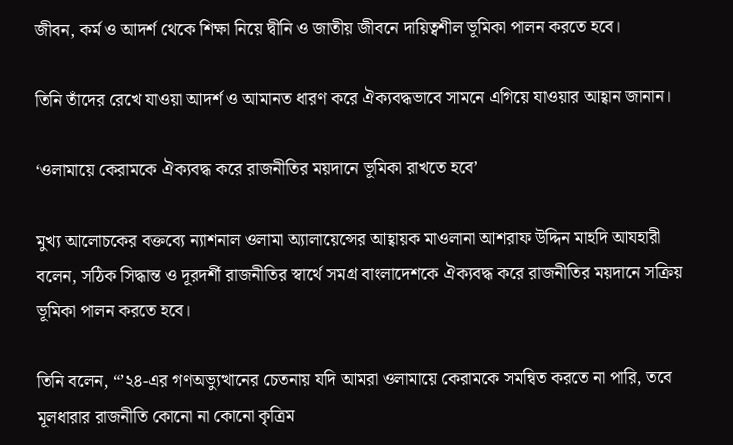জীবন, কর্ম ও আদর্শ থেকে শিক্ষা নিয়ে দ্বীনি ও জাতীয় জীবনে দায়িত্বশীল ভূমিকা পালন করতে হবে।

তিনি তাঁদের রেখে যাওয়া আদর্শ ও আমানত ধারণ করে ঐক্যবদ্ধভাবে সামনে এগিয়ে যাওয়ার আহ্বান জানান।

‘ওলামায়ে কেরামকে ঐক্যবদ্ধ করে রাজনীতির ময়দানে ভূমিকা রাখতে হবে’

মুখ্য আলোচকের বক্তব্যে ন্যাশনাল ওলামা অ্যালায়েন্সের আহ্বায়ক মাওলানা আশরাফ উদ্দিন মাহদি আযহারী বলেন, সঠিক সিদ্ধান্ত ও দূরদর্শী রাজনীতির স্বার্থে সমগ্র বাংলাদেশকে ঐক্যবদ্ধ করে রাজনীতির ময়দানে সক্রিয় ভূমিকা পালন করতে হবে।

তিনি বলেন, “’২৪-এর গণঅভ্যুত্থানের চেতনায় যদি আমরা ওলামায়ে কেরামকে সমন্বিত করতে না পারি, তবে মূলধারার রাজনীতি কোনো না কোনো কৃত্রিম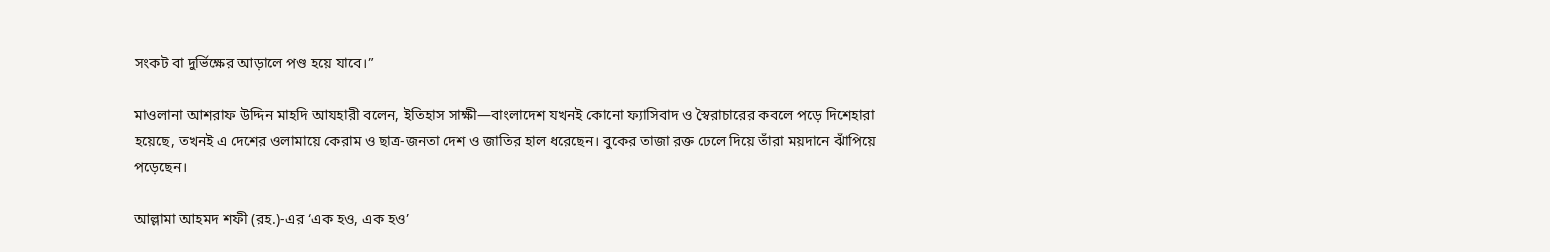সংকট বা দুর্ভিক্ষের আড়ালে পণ্ড হয়ে যাবে।”

মাওলানা আশরাফ উদ্দিন মাহদি আযহারী বলেন, ইতিহাস সাক্ষী—বাংলাদেশ যখনই কোনো ফ্যাসিবাদ ও স্বৈরাচারের কবলে পড়ে দিশেহারা হয়েছে, তখনই এ দেশের ওলামায়ে কেরাম ও ছাত্র-জনতা দেশ ও জাতির হাল ধরেছেন। বুকের তাজা রক্ত ঢেলে দিয়ে তাঁরা ময়দানে ঝাঁপিয়ে পড়েছেন।

আল্লামা আহমদ শফী (রহ.)-এর ‘এক হও, এক হও’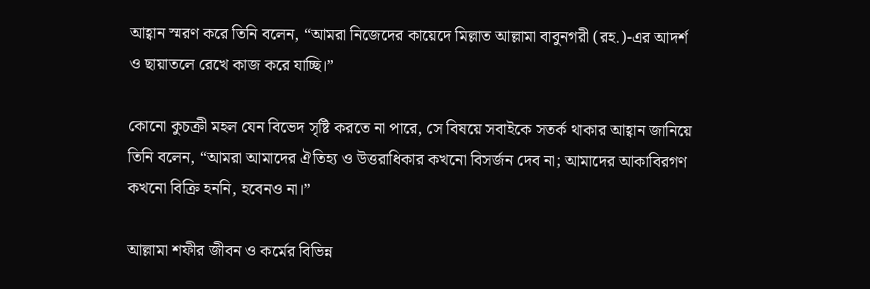আহ্বান স্মরণ করে তিনি বলেন, “আমরা নিজেদের কায়েদে মিল্লাত আল্লামা বাবুনগরী (রহ.)-এর আদর্শ ও ছায়াতলে রেখে কাজ করে যাচ্ছি।”

কোনো কুচক্রী মহল যেন বিভেদ সৃষ্টি করতে না পারে, সে বিষয়ে সবাইকে সতর্ক থাকার আহ্বান জানিয়ে তিনি বলেন, “আমরা আমাদের ঐতিহ্য ও উত্তরাধিকার কখনো বিসর্জন দেব না; আমাদের আকাবিরগণ কখনো বিক্রি হননি, হবেনও না।”

আল্লামা শফীর জীবন ও কর্মের বিভিন্ন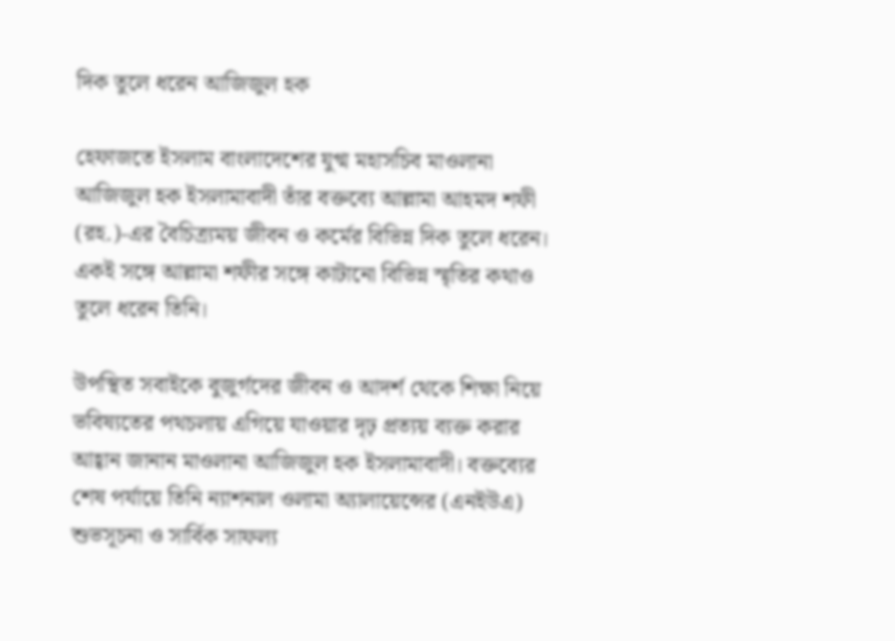দিক তুলে ধরেন আজিজুল হক

হেফাজতে ইসলাম বাংলাদেশের যুগ্ম মহাসচিব মাওলানা আজিজুল হক ইসলামাবাদী তাঁর বক্তব্যে আল্লামা আহমদ শফী (রহ.)-এর বৈচিত্র্যময় জীবন ও কর্মের বিভিন্ন দিক তুলে ধরেন। একই সঙ্গে আল্লামা শফীর সঙ্গে কাটানো বিভিন্ন স্মৃতির কথাও তুলে ধরেন তিনি।

উপস্থিত সবাইকে বুজুর্গদের জীবন ও আদর্শ থেকে শিক্ষা নিয়ে ভবিষ্যতের পথচলায় এগিয়ে যাওয়ার দৃঢ় প্রত্যয় ব্যক্ত করার আহ্বান জানান মাওলানা আজিজুল হক ইসলামাবাদী। বক্তব্যের শেষ পর্যায়ে তিনি ন্যাশনাল ওলামা অ্যালায়েন্সের (এনইউএ) শুভসূচনা ও সার্বিক সাফল্য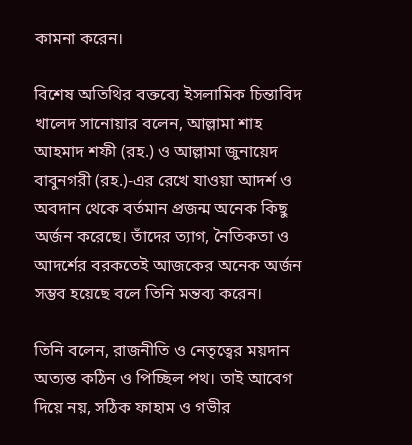কামনা করেন।

বিশেষ অতিথির বক্তব্যে ইসলামিক চিন্তাবিদ খালেদ সানোয়ার বলেন, আল্লামা শাহ আহমাদ শফী (রহ.) ও আল্লামা জুনায়েদ বাবুনগরী (রহ.)-এর রেখে যাওয়া আদর্শ ও অবদান থেকে বর্তমান প্রজন্ম অনেক কিছু অর্জন করেছে। তাঁদের ত্যাগ, নৈতিকতা ও আদর্শের বরকতেই আজকের অনেক অর্জন সম্ভব হয়েছে বলে তিনি মন্তব্য করেন।

তিনি বলেন, রাজনীতি ও নেতৃত্বের ময়দান অত্যন্ত কঠিন ও পিচ্ছিল পথ। তাই আবেগ দিয়ে নয়, সঠিক ফাহাম ও গভীর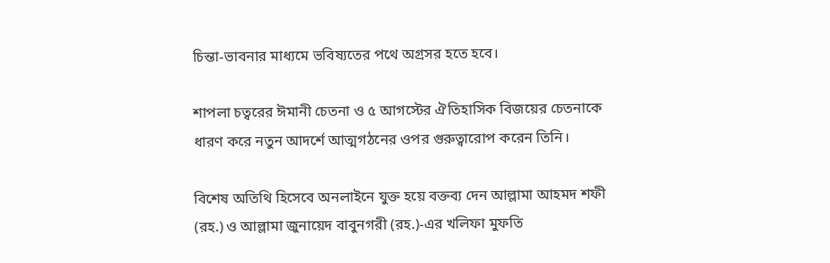চিন্তা-ভাবনার মাধ্যমে ভবিষ্যতের পথে অগ্রসর হতে হবে।

শাপলা চত্বরের ঈমানী চেতনা ও ৫ আগস্টের ঐতিহাসিক বিজয়ের চেতনাকে ধারণ করে নতুন আদর্শে আত্মগঠনের ওপর গুরুত্বারোপ করেন তিনি।

বিশেষ অতিথি হিসেবে অনলাইনে যুক্ত হয়ে বক্তব্য দেন আল্লামা আহমদ শফী (রহ.) ও আল্লামা জুনায়েদ বাবুনগরী (রহ.)-এর খলিফা মুফতি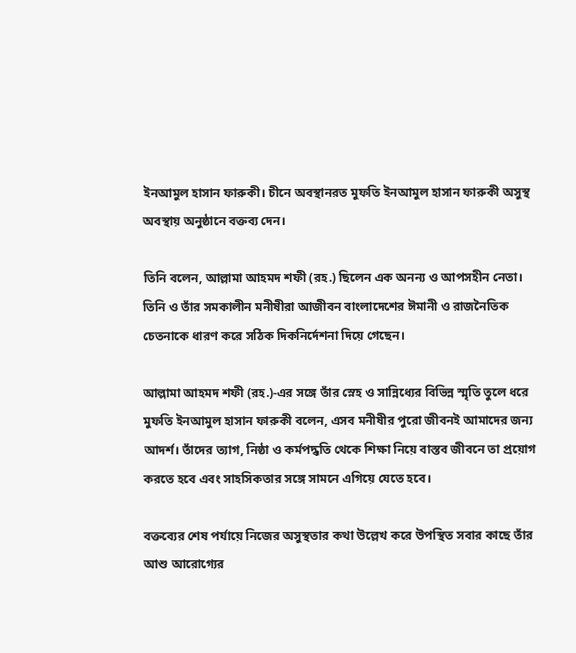ইনআমুল হাসান ফারুকী। চীনে অবস্থানরত মুফতি ইনআমুল হাসান ফারুকী অসুস্থ অবস্থায় অনুষ্ঠানে বক্তব্য দেন।

তিনি বলেন, আল্লামা আহমদ শফী (রহ.) ছিলেন এক অনন্য ও আপসহীন নেতা। তিনি ও তাঁর সমকালীন মনীষীরা আজীবন বাংলাদেশের ঈমানী ও রাজনৈতিক চেতনাকে ধারণ করে সঠিক দিকনির্দেশনা দিয়ে গেছেন।

আল্লামা আহমদ শফী (রহ.)-এর সঙ্গে তাঁর স্নেহ ও সান্নিধ্যের বিভিন্ন স্মৃতি তুলে ধরে মুফতি ইনআমুল হাসান ফারুকী বলেন, এসব মনীষীর পুরো জীবনই আমাদের জন্য আদর্শ। তাঁদের ত্যাগ, নিষ্ঠা ও কর্মপদ্ধতি থেকে শিক্ষা নিয়ে বাস্তব জীবনে তা প্রয়োগ করতে হবে এবং সাহসিকতার সঙ্গে সামনে এগিয়ে যেতে হবে।

বক্তব্যের শেষ পর্যায়ে নিজের অসুস্থতার কথা উল্লেখ করে উপস্থিত সবার কাছে তাঁর আশু আরোগ্যের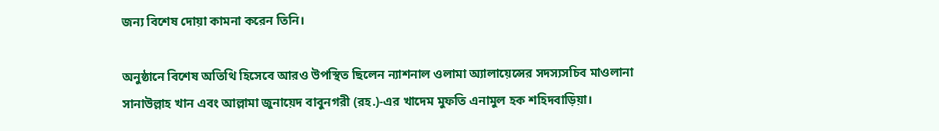জন্য বিশেষ দোয়া কামনা করেন তিনি।

অনুষ্ঠানে বিশেষ অতিথি হিসেবে আরও উপস্থিত ছিলেন ন্যাশনাল ওলামা অ্যালায়েন্সের সদস্যসচিব মাওলানা সানাউল্লাহ খান এবং আল্লামা জুনায়েদ বাবুনগরী (রহ.)-এর খাদেম মুফতি এনামুল হক শহিদবাড়িয়া।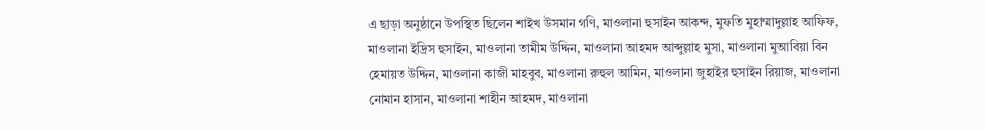এ ছাড়া অনুষ্ঠানে উপস্থিত ছিলেন শাইখ উসমান গণি, মাওলানা হুসাইন আকন্দ, মুফতি মুহাম্মাদুল্লাহ আফিফ, মাওলানা ইদ্রিস হুসাইন, মাওলানা তামীম উদ্দিন, মাওলানা আহমদ আব্দুল্লাহ মুসা, মাওলানা মুআবিয়া বিন হেমায়ত উদ্দিন, মাওলানা কাজী মাহবুব, মাওলানা রুহুল আমিন, মাওলানা জুহাইর হুসাইন রিয়াজ, মাওলানা নোমান হাসান, মাওলানা শাহীন আহমদ, মাওলানা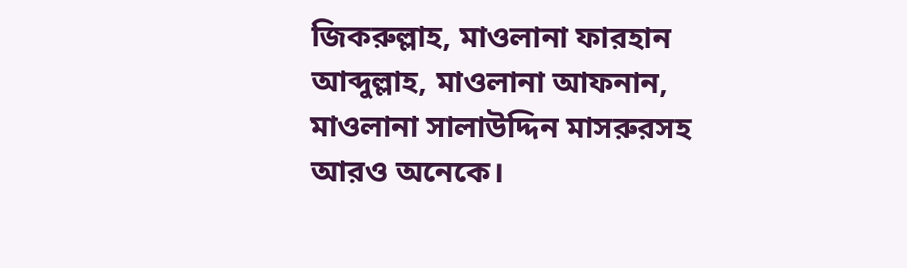জিকরুল্লাহ, মাওলানা ফারহান আব্দুল্লাহ, মাওলানা আফনান, মাওলানা সালাউদ্দিন মাসরুরসহ আরও অনেকে।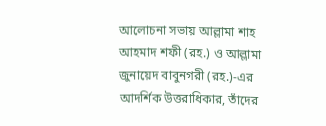আলোচনা সভায় আল্লামা শাহ আহমাদ শফী (রহ.) ও আল্লামা জুনায়েদ বাবুনগরী (রহ.)-এর আদর্শিক উত্তরাধিকার, তাঁদের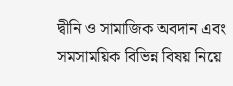দ্বীনি ও সামাজিক অবদান এবং সমসাময়িক বিভিন্ন বিষয় নিয়ে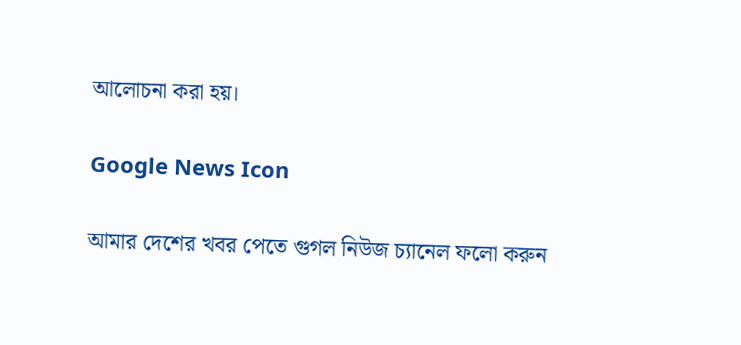আলোচনা করা হয়।

Google News Icon

আমার দেশের খবর পেতে গুগল নিউজ চ্যানেল ফলো করুন